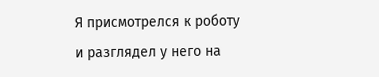Я присмотрелся к роботу и разглядел у него на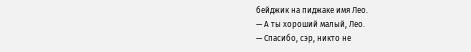бейджик на пиджаке имя Лео.
— А ты хороший малый, Лео.
— Спасибо, сэр, никто не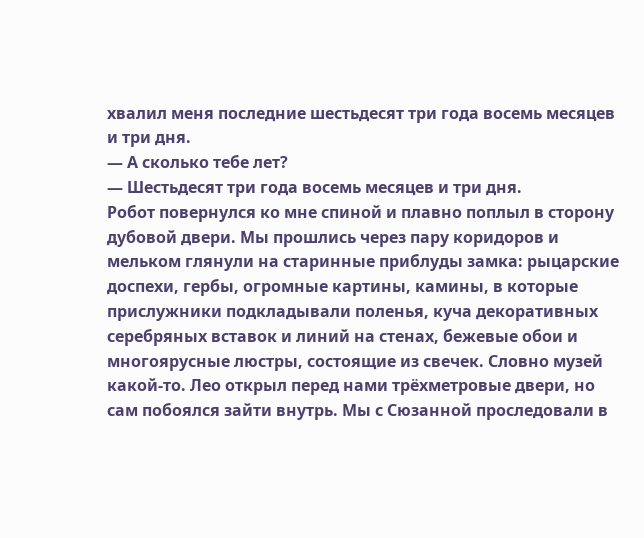хвалил меня последние шестьдесят три года восемь месяцев и три дня.
— А сколько тебе лет?
— Шестьдесят три года восемь месяцев и три дня.
Робот повернулся ко мне спиной и плавно поплыл в сторону дубовой двери. Мы прошлись через пару коридоров и мельком глянули на старинные приблуды замка: рыцарские доспехи, гербы, огромные картины, камины, в которые прислужники подкладывали поленья, куча декоративных серебряных вставок и линий на стенах, бежевые обои и многоярусные люстры, состоящие из свечек. Словно музей какой-то. Лео открыл перед нами трёхметровые двери, но сам побоялся зайти внутрь. Мы с Сюзанной проследовали в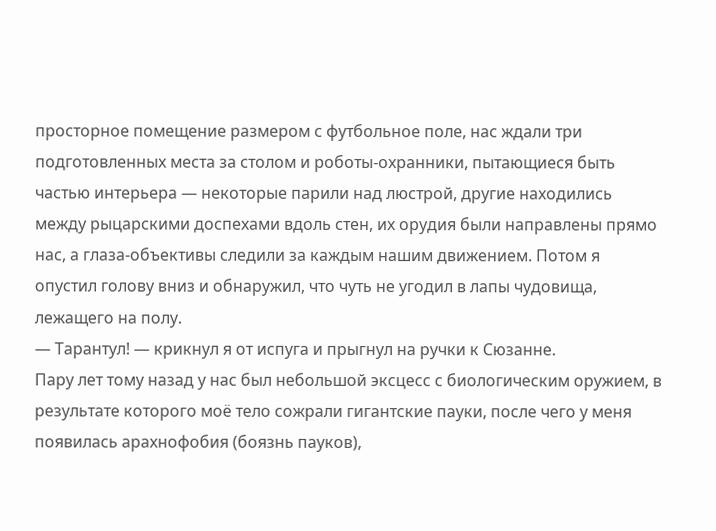просторное помещение размером с футбольное поле, нас ждали три подготовленных места за столом и роботы-охранники, пытающиеся быть частью интерьера — некоторые парили над люстрой, другие находились между рыцарскими доспехами вдоль стен, их орудия были направлены прямо нас, а глаза-объективы следили за каждым нашим движением. Потом я опустил голову вниз и обнаружил, что чуть не угодил в лапы чудовища, лежащего на полу.
— Тарантул! — крикнул я от испуга и прыгнул на ручки к Сюзанне.
Пару лет тому назад у нас был небольшой эксцесс с биологическим оружием, в результате которого моё тело сожрали гигантские пауки, после чего у меня появилась арахнофобия (боязнь пауков),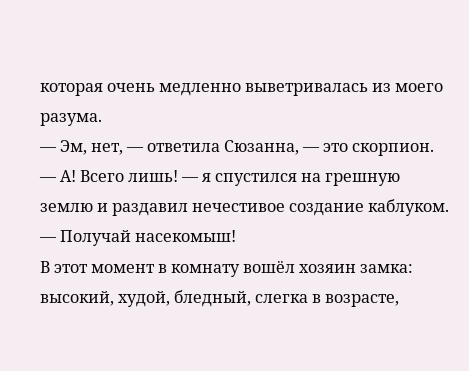которая очень медленно выветривалась из моего разума.
— Эм, нет, — ответила Сюзанна, — это скорпион.
— А! Всего лишь! — я спустился на грешную землю и раздавил нечестивое создание каблуком. — Получай насекомыш!
В этот момент в комнату вошёл хозяин замка: высокий, худой, бледный, слегка в возрасте,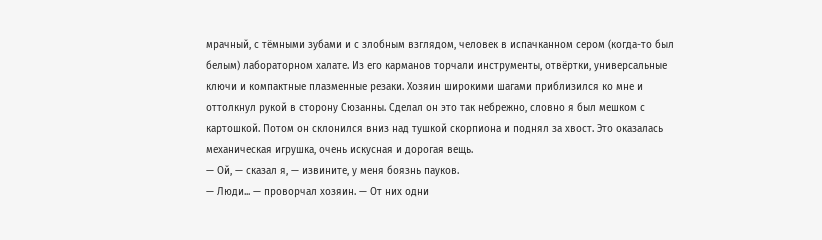мрачный, с тёмными зубами и с злобным взглядом, человек в испачканном сером (когда-то был белым) лабораторном халате. Из его карманов торчали инструменты, отвёртки, универсальные ключи и компактные плазменные резаки. Хозяин широкими шагами приблизился ко мне и оттолкнул рукой в сторону Сюзанны. Сделал он это так небрежно, словно я был мешком с картошкой. Потом он склонился вниз над тушкой скорпиона и поднял за хвост. Это оказалась механическая игрушка, очень искусная и дорогая вещь.
— Ой, — сказал я, — извините, у меня боязнь пауков.
— Люди... — проворчал хозяин. — От них одни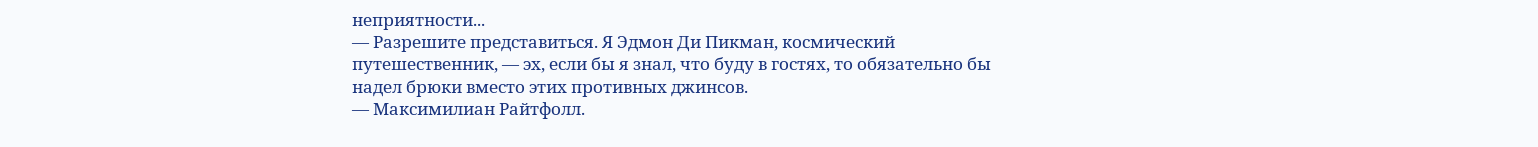неприятности...
— Разрешите представиться. Я Эдмон Ди Пикман, космический путешественник, — эх, если бы я знал, что буду в гостях, то обязательно бы надел брюки вместо этих противных джинсов.
— Максимилиан Райтфолл.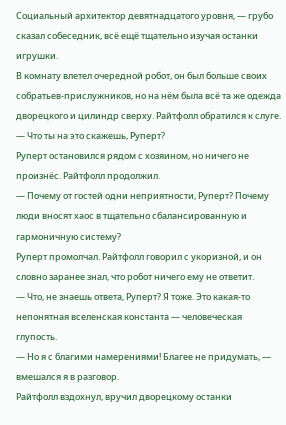Социальный архитектор девятнадцатого уровня, — грубо сказал собеседник, всё ещё тщательно изучая останки игрушки.
В комнату влетел очередной робот, он был больше своих собратьев-прислужников, но на нём была всё та же одежда дворецкого и цилиндр сверху. Райтфолл обратился к слуге.
— Что ты на это скажешь, Руперт?
Руперт остановился рядом с хозяином, но ничего не произнёс. Райтфолл продолжил.
— Почему от гостей одни неприятности, Руперт? Почему люди вносят хаос в тщательно сбалансированную и гармоничную систему?
Руперт промолчал. Райтфолл говорил с укоризной, и он словно заранее знал, что робот ничего ему не ответит.
— Что, не знаешь ответа, Руперт? Я тоже. Это какая-то непонятная вселенская константа — человеческая глупость.
— Но я с благими намерениями! Благее не придумать, — вмешался я в разговор.
Райтфолл вздохнул, вручил дворецкому останки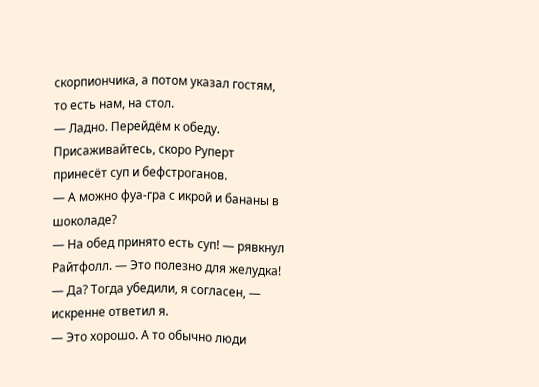скорпиончика, а потом указал гостям, то есть нам, на стол.
— Ладно. Перейдём к обеду. Присаживайтесь, скоро Руперт принесёт суп и бефстроганов.
— А можно фуа-гра с икрой и бананы в шоколаде?
— На обед принято есть суп! — рявкнул Райтфолл. — Это полезно для желудка!
— Да? Тогда убедили, я согласен, — искренне ответил я.
— Это хорошо. А то обычно люди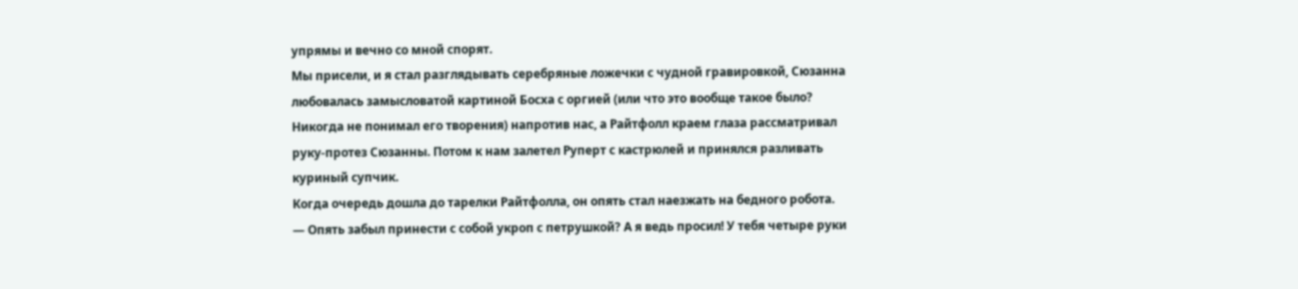упрямы и вечно со мной спорят.
Мы присели, и я стал разглядывать серебряные ложечки с чудной гравировкой, Сюзанна любовалась замысловатой картиной Босха с оргией (или что это вообще такое было? Никогда не понимал его творения) напротив нас, а Райтфолл краем глаза рассматривал руку-протез Сюзанны. Потом к нам залетел Руперт с кастрюлей и принялся разливать куриный супчик.
Когда очередь дошла до тарелки Райтфолла, он опять стал наезжать на бедного робота.
— Опять забыл принести с собой укроп с петрушкой? А я ведь просил! У тебя четыре руки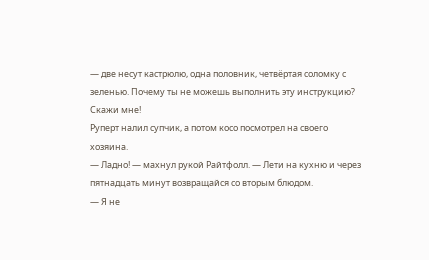— две несут кастрюлю, одна половник, четвёртая соломку с зеленью. Почему ты не можешь выполнить эту инструкцию? Скажи мне!
Руперт налил супчик, а потом косо посмотрел на своего хозяина.
— Ладно! — махнул рукой Райтфолл. — Лети на кухню и через пятнадцать минут возвращайся со вторым блюдом.
— Я не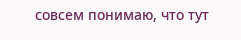совсем понимаю, что тут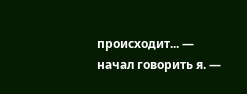происходит... — начал говорить я. —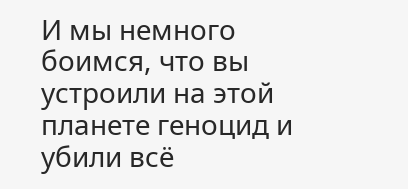И мы немного боимся, что вы устроили на этой планете геноцид и убили всё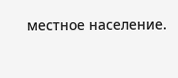местное население.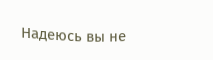Надеюсь вы не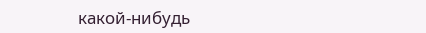какой-нибудь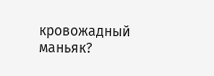кровожадный маньяк?